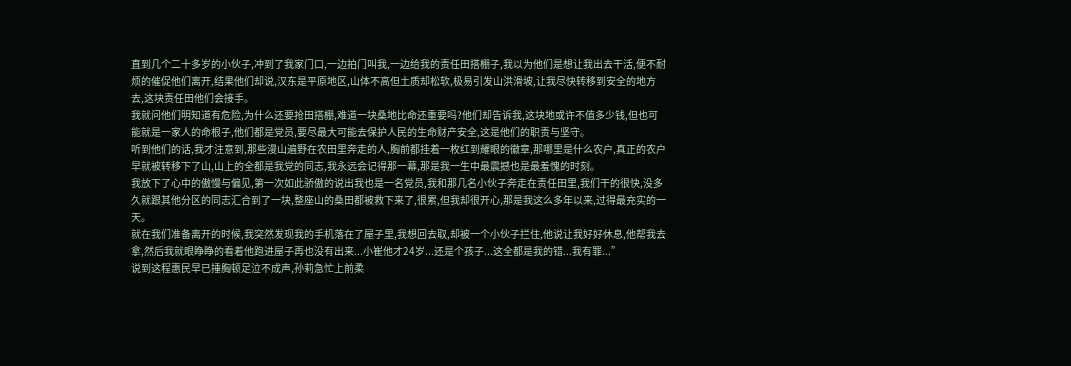直到几个二十多岁的小伙子,冲到了我家门口,一边拍门叫我,一边给我的责任田搭棚子,我以为他们是想让我出去干活,便不耐烦的催促他们离开,结果他们却说,汉东是平原地区,山体不高但土质却松软,极易引发山洪滑坡,让我尽快转移到安全的地方去,这块责任田他们会接手。
我就问他们明知道有危险,为什么还要抢田搭棚,难道一块桑地比命还重要吗?他们却告诉我,这块地或许不值多少钱,但也可能就是一家人的命根子,他们都是党员,要尽最大可能去保护人民的生命财产安全,这是他们的职责与坚守。
听到他们的话,我才注意到,那些漫山遍野在农田里奔走的人,胸前都挂着一枚红到耀眼的徽章,那哪里是什么农户,真正的农户早就被转移下了山,山上的全都是我党的同志,我永远会记得那一幕,那是我一生中最震撼也是最羞愧的时刻。
我放下了心中的傲慢与偏见,第一次如此骄傲的说出我也是一名党员,我和那几名小伙子奔走在责任田里,我们干的很快,没多久就跟其他分区的同志汇合到了一块,整座山的桑田都被救下来了,很累,但我却很开心,那是我这么多年以来,过得最充实的一天。
就在我们准备离开的时候,我突然发现我的手机落在了屋子里,我想回去取,却被一个小伙子拦住,他说让我好好休息,他帮我去拿,然后我就眼睁睁的看着他跑进屋子再也没有出来...小崔他才24岁...还是个孩子...这全都是我的错...我有罪...”
说到这程惠民早已捶胸顿足泣不成声,孙莉急忙上前柔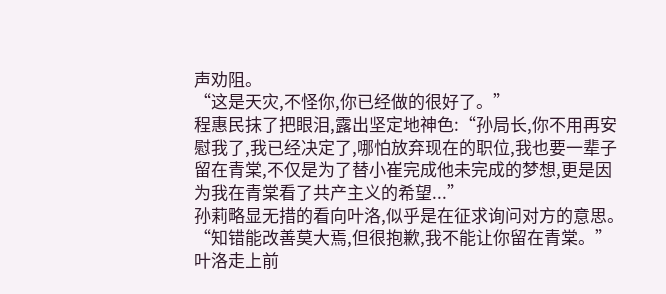声劝阻。
“这是天灾,不怪你,你已经做的很好了。”
程惠民抹了把眼泪,露出坚定地神色:“孙局长,你不用再安慰我了,我已经决定了,哪怕放弃现在的职位,我也要一辈子留在青棠,不仅是为了替小崔完成他未完成的梦想,更是因为我在青棠看了共产主义的希望...”
孙莉略显无措的看向叶洛,似乎是在征求询问对方的意思。
“知错能改善莫大焉,但很抱歉,我不能让你留在青棠。”叶洛走上前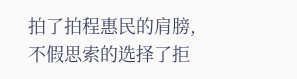拍了拍程惠民的肩膀,不假思索的选择了拒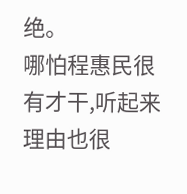绝。
哪怕程惠民很有才干,听起来理由也很